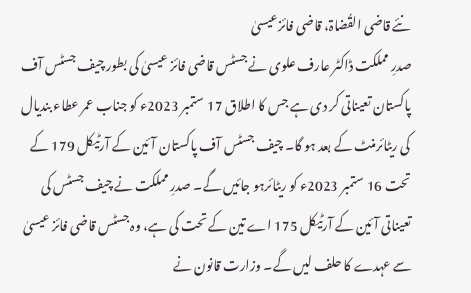نئے قاضی القُضاۃ، قاضی فائزعیسیٰ
صدرِ مملکت ڈاکٹر عارف علوی نے جسٹس قاضی فائز عیسیٰ کی بطور چیف جسٹس آف پاکستان تعیناتی کر دی ہے جس کا اطلاق 17 ستمبر 2023ء کو جناب عمر عطاء بندیال کی ریٹائرمنٹ کے بعد ہو گا۔ چیف جسٹس آف پاکستان آئین کے آرٹیکل 179 کے تحت 16 ستمبر 2023ء کو ریٹائرہو جائیں گے۔ صدرِ مملکت نے چیف جسٹس کی تعیناتی آئین کے آرٹیکل 175 اے تین کے تحت کی ہے، وہ جسٹس قاضی فائز عیسیٰ سے عہدے کا حلف لیں گے۔ وزارت قانون نے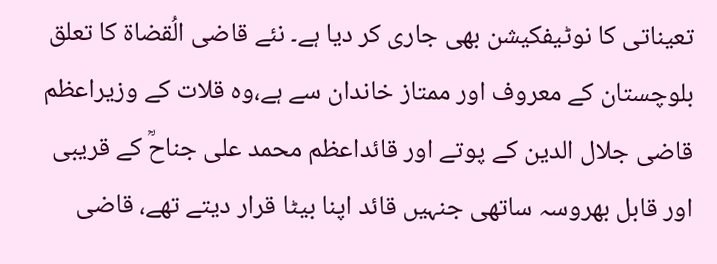تعیناتی کا نوٹیفکیشن بھی جاری کر دیا ہے۔ نئے قاضی الُقضاۃ کا تعلق بلوچستان کے معروف اور ممتاز خاندان سے ہے،وہ قلات کے وزیراعظم قاضی جلال الدین کے پوتے اور قائداعظم محمد علی جناحؒ کے قریبی اور قابل بھروسہ ساتھی جنہیں قائد اپنا بیٹا قرار دیتے تھے، قاضی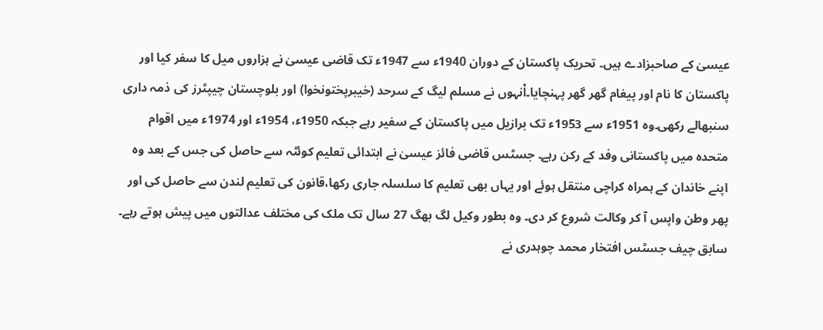عیسیٰ کے صاحبزادے ہیں۔ تحریک پاکستان کے دوران 1940ء سے 1947ء تک قاضی عیسیٰ نے ہزاروں میل کا سفر کیا اور پاکستان کا نام اور پیغام گھر گھر پہنچایا۔اْنہوں نے مسلم لیگ کے سرحد (خیبرپختونخوا) اور بلوچستان چیپٹرز کی ذمہ داری سنبھالے رکھی۔وہ 1951ء سے 1953ء تک برازیل میں پاکستان کے سفیر رہے جبکہ 1950ء، 1954ء اور 1974ء میں اقوام متحدہ میں پاکستانی وفد کے رکن رہے۔ جسٹس قاضی فائز عیسیٰ نے ابتدائی تعلیم کوئٹہ سے حاصل کی جس کے بعد وہ اپنے خاندان کے ہمراہ کراچی منتقل ہوئے اور یہاں بھی تعلیم کا سلسلہ جاری رکھا،قانون کی تعلیم لندن سے حاصل کی اور پھر وطن واپس آ کر وکالت شروع کر دی۔ وہ بطور وکیل لگ بھگ 27 سال تک ملک کی مختلف عدالتوں میں پیش ہوتے رہے۔ سابق چیف جسٹس افتخار محمد چوہدری نے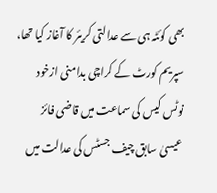بھی کوئٹہ ہی سے عدالتی کریئر کا آغاز کیا تھا، سپریم کورٹ کے کراچی بدامنی ازخود نوٹس کیس کی سماعت میں قاضی فائز عیسیٰ سابق چیف جسٹس کی عدالت میں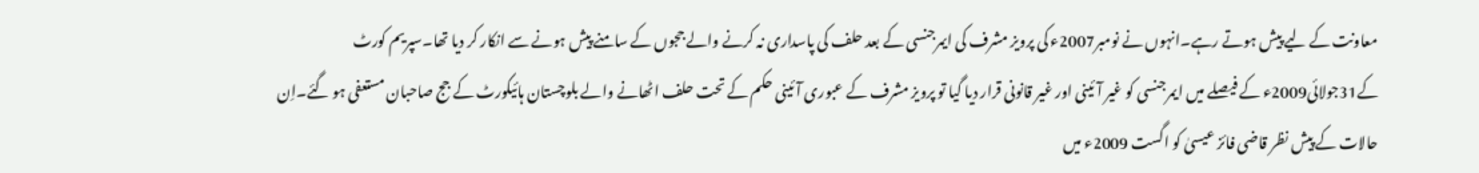معاونت کے لیے پیش ہوتے رہے۔انہوں نے نومبر2007ء کی پرویز مشرف کی ایمرجنسی کے بعد حلف کی پاسداری نہ کرنے والے ججوں کے سامنے پیش ہونے سے انکار کر دیا تھا۔سپریم کورٹ کے31جولائی2009ء کے فیصلے میں ایمرجنسی کو غیر آئینی اور غیر قانونی قرار دیا گیا تو پرویز مشرف کے عبوری آئینی حکم کے تحت حلف اٹھانے والے بلوچستان ہائیکورٹ کے جج صاحبان مستعفی ہو گئے۔اِن حالات کے پیش نظر قاضی فائز عیسیٰ کو اگست 2009ء میں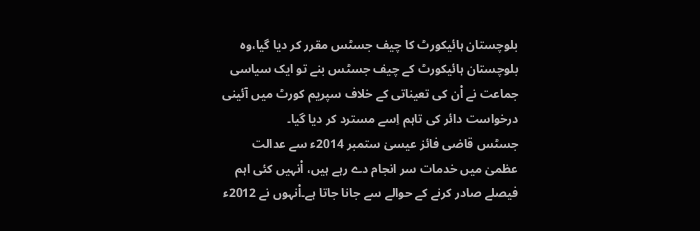بلوچستان ہائیکورٹ کا چیف جسٹس مقرر کر دیا گیا،وہ بلوچستان ہائیکورٹ کے چیف جسٹس بنے تو ایک سیاسی جماعت نے اْن کی تعیناتی کے خلاف سپریم کورٹ میں آئینی درخواست دائر کی تاہم اِسے مسترد کر دیا گیا۔
جسٹس قاضی فائز عیسیٰ ستمبر 2014ء سے عدالت عظمیٰ میں خدمات سر انجام دے رہے ہیں، اْنہیں کئی اہم فیصلے صادر کرنے کے حوالے سے جانا جاتا ہے۔اْنہوں نے 2012ء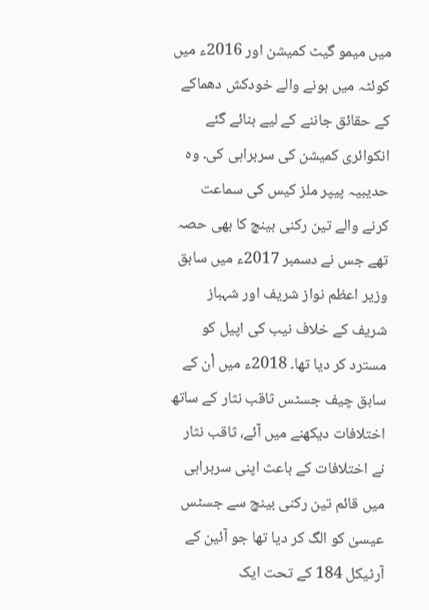میں میمو گیٹ کمیشن اور 2016ء میں کوئٹہ میں ہونے والے خودکش دھماکے کے حقائق جاننے کے لیے بنائے گئے انکوائری کمیشن کی سربراہی کی۔ وہ حدیبیہ پیپر ملز کیس کی سماعت کرنے والے تین رکنی بینچ کا بھی حصہ تھے جس نے دسمبر 2017ء میں سابق وزیر اعظم نواز شریف اور شہباز شریف کے خلاف نیب کی اپیل کو مسترد کر دیا تھا۔ 2018ء میں اْن کے سابق چیف جسٹس ثاقب نثار کے ساتھ اختلافات دیکھنے میں آئے، ثاقب نثار نے اختلافات کے باعث اپنی سربراہی میں قائم تین رکنی بینچ سے جسٹس عیسیٰ کو الگ کر دیا تھا جو آئین کے آرٹیکل 184 کے تحت ایک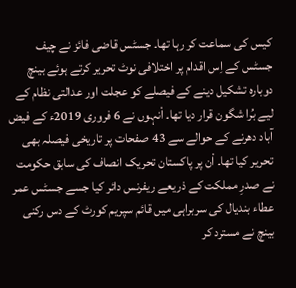کیس کی سماعت کر رہا تھا۔ جسٹس قاضی فائز نے چیف جسٹس کے اِس اقدام پر اختلافی نوٹ تحریر کرتے ہوئے بینچ دوبارہ تشکیل دینے کے فیصلے کو عجلت اور عدالتی نظام کے لیے بُرا شگون قرار دیا تھا۔ اْنہوں نے 6 فروری 2019ء کے فیض آباد دھرنے کے حوالے سے 43 صفحات پر تاریخی فیصلہ بھی تحریر کیا تھا۔ اْن پر پاکستان تحریک انصاف کی سابق حکومت نے صدرِ مملکت کے ذریعے ریفرنس دائر کیا جسے جسٹس عمر عطاء بندیال کی سربراہی میں قائم سپریم کورٹ کے دس رکنی بینچ نے مسترد کر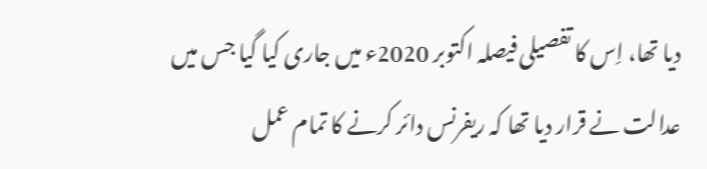دیا تھا، اِس کا تفصیلی فیصلہ اکتوبر 2020ء میں جاری کیا گیا جس میں عدالت نے قرار دیا تھا کہ ریفرنس دائر کرنے کا تمام عمل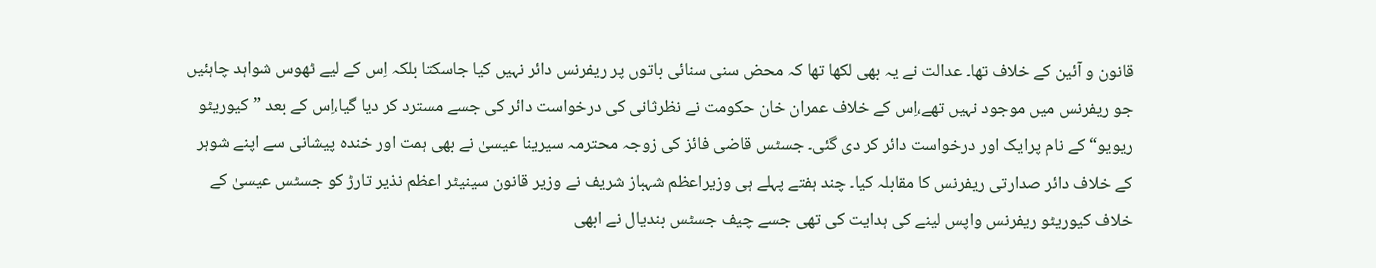قانون و آئین کے خلاف تھا۔ عدالت نے یہ بھی لکھا تھا کہ محض سنی سنائی باتوں پر ریفرنس دائر نہیں کیا جاسکتا بلکہ اِس کے لیے ٹھوس شواہد چاہئیں جو ریفرنس میں موجود نہیں تھے،اِس کے خلاف عمران خان حکومت نے نظرثانی کی درخواست دائر کی جسے مسترد کر دیا گیا،اِس کے بعد ”کیوریٹو ریویو“ کے نام پرایک اور درخواست دائر کر دی گئی۔ جسٹس قاضی فائز کی زوجہ محترمہ سیرینا عیسیٰ نے بھی ہمت اور خندہ پیشانی سے اپنے شوہر کے خلاف دائر صدارتی ریفرنس کا مقابلہ کیا۔ چند ہفتے پہلے ہی وزیراعظم شہباز شریف نے وزیر قانون سینیٹر اعظم نذیر تارڑ کو جسٹس عیسیٰ کے خلاف کیوریٹو ریفرنس واپس لینے کی ہدایت کی تھی جسے چیف جسٹس بندیال نے ابھی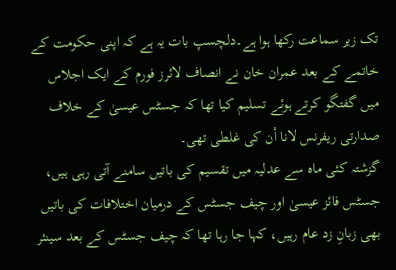تک زیر سماعت رکھا ہوا ہے۔دلچسپ بات یہ ہے کہ اپنی حکومت کے خاتمے کے بعد عمران خان نے انصاف لائرز فورم کے ایک اجلاس میں گفتگو کرتے ہوئے تسلیم کیا تھا کہ جسٹس عیسیٰ کے خلاف صدارتی ریفرنس لانا اْن کی غلطی تھی۔
گزشتہ کئی ماہ سے عدلیہ میں تقسیم کی باتیں سامنے آتی رہی ہیں، جسٹس فائز عیسیٰ اور چیف جسٹس کے درمیان اختلافات کی باتیں بھی زبانِ زد عام رہیں، کہا جا رہا تھا کہ چیف جسٹس کے بعد سینئر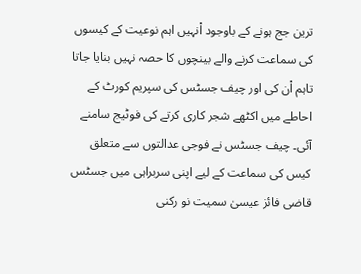ترین جج ہونے کے باوجود اْنہیں اہم نوعیت کے کیسوں کی سماعت کرنے والے بینچوں کا حصہ نہیں بنایا جاتا تاہم اْن کی اور چیف جسٹس کی سپریم کورٹ کے احاطے میں اکٹھے شجر کاری کرتے کی فوٹیج سامنے آئی۔ چیف جسٹس نے فوجی عدالتوں سے متعلق کیس کی سماعت کے لیے اپنی سربراہی میں جسٹس قاضی فائز عیسیٰ سمیت نو رکنی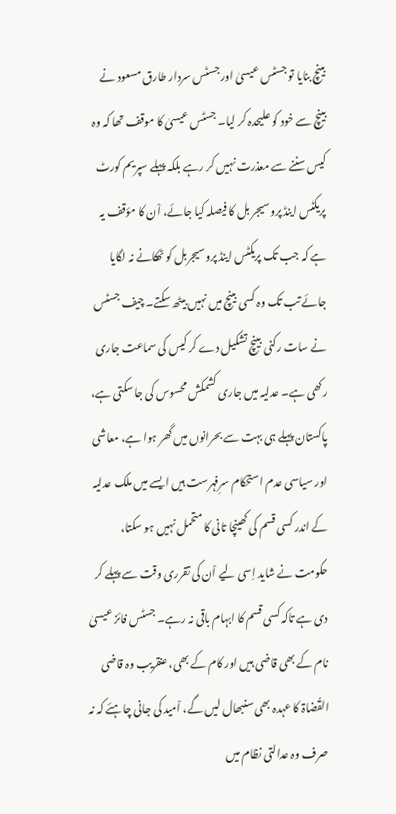بینچ بنایا تو جسٹس عیسیٰ اور جسٹس سردار طارق مسعود نے بینچ سے خود کو علیحدہ کر لیا۔ جسٹس عیسیٰ کا موقف تھا کہ وہ کیس سننے سے معذرت نہیں کر رہے بلکہ پہلے سپریم کورٹ پریکٹس اینڈ پروسیجر بل کا فیصلہ کیا جائے، اْن کا مؤقف یہ ہے کہ جب تک پریکٹس اینڈ پروسیجربل کو ٹھکانے نہ لگایا جائے تب تک وہ کسی بینچ میں نہیں بیٹھ سکتے۔ چیف جسٹس نے سات رکنی بینچ تشکیل دے کر کیس کی سماعت جاری رکھی ہے۔ عدلیہ میں جاری کشمکش محسوس کی جا سکتی ہے، پاکستان پہلے ہی بہت سے بحرانوں میں گھر ہوا ہے، معاشی اور سیاسی عدم استحکام سرِفہرست ہیں ایسے میں ملک عدلیہ کے اندر کسی قسم کی کھینچا تانی کا متحمل نہیں ہو سکتا، حکومت نے شاید اِسی لیے اْن کی تقرری وقت سے پہلے کر دی ہے تاکہ کسی قسم کا ابہام باقی نہ رہے۔ جسٹس فائز عیسیٰ نام کے بھی قاضی ہیں اور کام کے بھی، عنقریب وہ قاضی القُضاۃ کا عہدہ بھی سنبھال لیں گے، اْمید کی جانی چاہئے کہ نہ صرف وہ عدالتی نظام میں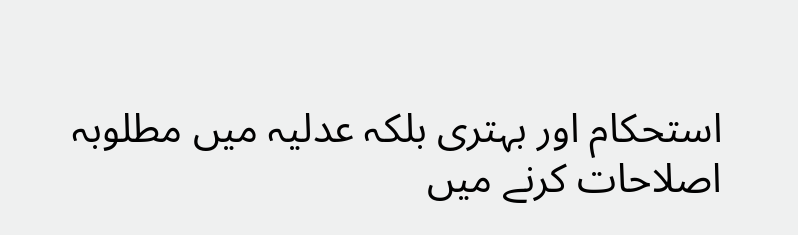استحکام اور بہتری بلکہ عدلیہ میں مطلوبہ اصلاحات کرنے میں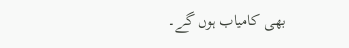بھی کامیاب ہوں گے۔